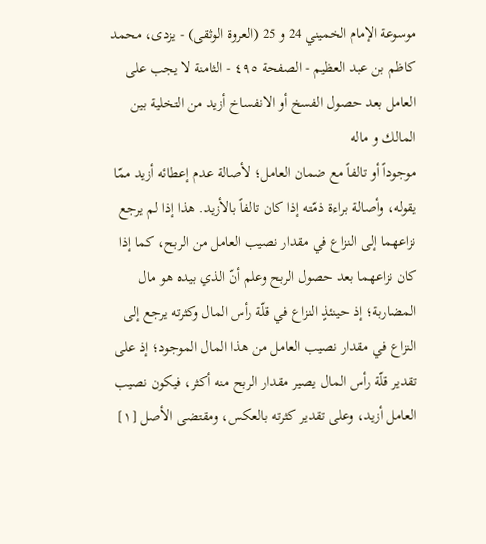موسوعة الإمام الخميني 24 و 25 (العروة الوثقى) - يزدى، محمد كاظم بن عبد العظيم - الصفحة ٤٩٥ - الثامنة لا يجب على العامل بعد حصول الفسخ أو الانفساخ أزيد من التخلية بين المالك و ماله
موجوداً أو تالفاً مع ضمان العامل؛ لأصالة عدم إعطائه أزيد ممّا يقوله، وأصالة براءة ذمّته إذا كان تالفاً بالأزيد. هذا إذا لم يرجع نزاعهما إلى النزاع في مقدار نصيب العامل من الربح، كما إذا كان نزاعهما بعد حصول الربح وعلم أنّ الذي بيده هو مال المضاربة؛ إذ حينئذٍ النزاع في قلّة رأس المال وكثرته يرجع إلى النزاع في مقدار نصيب العامل من هذا المال الموجود؛ إذ على تقدير قلّة رأس المال يصير مقدار الربح منه أكثر، فيكون نصيب العامل أزيد، وعلى تقدير كثرته بالعكس، ومقتضى الأصل [١]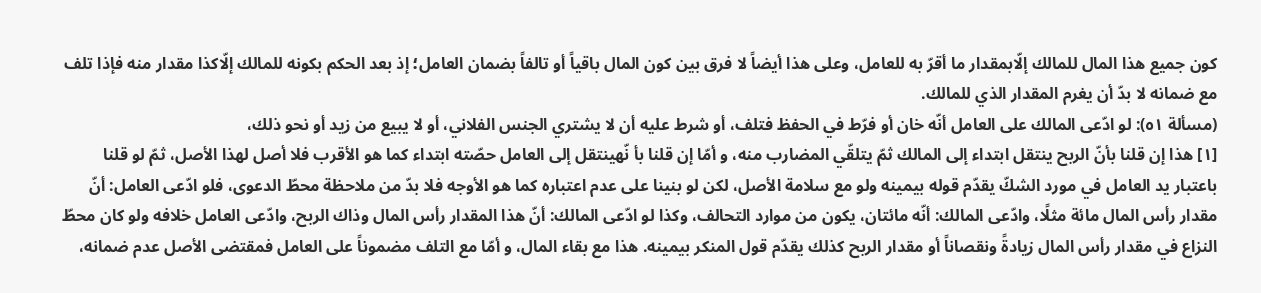كون جميع هذا المال للمالك إلّابمقدار ما أقرّ به للعامل، وعلى هذا أيضاً لا فرق بين كون المال باقياً أو تالفاً بضمان العامل؛ إذ بعد الحكم بكونه للمالك إلّاكذا مقدار منه فإذا تلف مع ضمانه لا بدّ أن يغرم المقدار الذي للمالك.
(مسألة ٥١): لو ادّعى المالك على العامل أنّه خان أو فرّط في الحفظ فتلف، أو شرط عليه أن لا يشتري الجنس الفلاني، أو لا يبيع من زيد أو نحو ذلك،
[١] هذا إن قلنا بأنّ الربح ينتقل ابتداء إلى المالك ثمّ يتلقّي المضارب منه، و أمّا إن قلنا بأ نّهينتقل إلى العامل حصّته ابتداء كما هو الأقرب فلا أصل لهذا الأصل، ثمّ لو قلنا باعتبار يد العامل في مورد الشكّ يقدّم قوله بيمينه ولو مع سلامة الأصل، لكن لو بنينا على عدم اعتباره كما هو الأوجه فلا بدّ من ملاحظة محطّ الدعوى، فلو ادّعى العامل: أنّ مقدار رأس المال مائة مثلًا، وادّعى المالك: أنّه مائتان، يكون من موارد التحالف، وكذا لو ادّعى المالك: أنّ هذا المقدار رأس المال وذاك الربح، وادّعى العامل خلافه ولو كان محطّ النزاع في مقدار رأس المال زيادةً ونقصاناً أو مقدار الربح كذلك يقدّم قول المنكر بيمينه. هذا مع بقاء المال، و أمّا مع التلف مضموناً على العامل فمقتضى الأصل عدم ضمانه،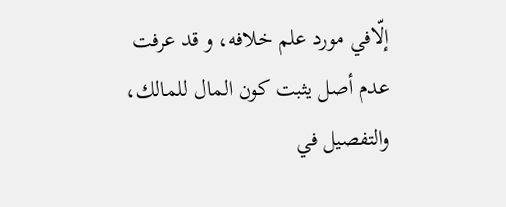إلّافي مورد علم خلافه، و قد عرفت عدم أصل يثبت كون المال للمالك، والتفصيل في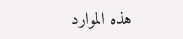هذه الموارد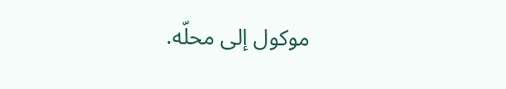موكول إلى محلّه.